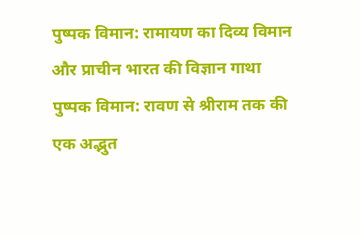पुष्पक विमान: रामायण का दिव्य विमान और प्राचीन भारत की विज्ञान गाथा
पुष्पक विमान: रावण से श्रीराम तक की एक अद्भुत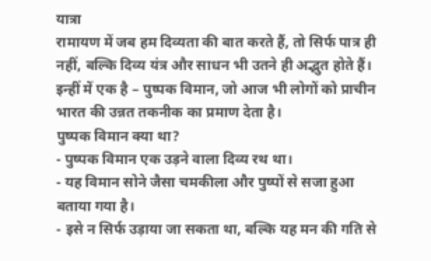यात्रा
रामायण में जब हम दिव्यता की बात करते हैं, तो सिर्फ पात्र ही नहीं, बल्कि दिव्य यंत्र और साधन भी उतने ही अद्भुत होते हैं।
इन्हीं में एक है – पुष्पक विमान, जो आज भी लोगों को प्राचीन भारत की उन्नत तकनीक का प्रमाण देता है।
पुष्पक विमान क्या था?
- पुष्पक विमान एक उड़ने वाला दिव्य रथ था।
- यह विमान सोने जैसा चमकीला और पुष्पों से सजा हुआ बताया गया है।
- इसे न सिर्फ उड़ाया जा सकता था, बल्कि यह मन की गति से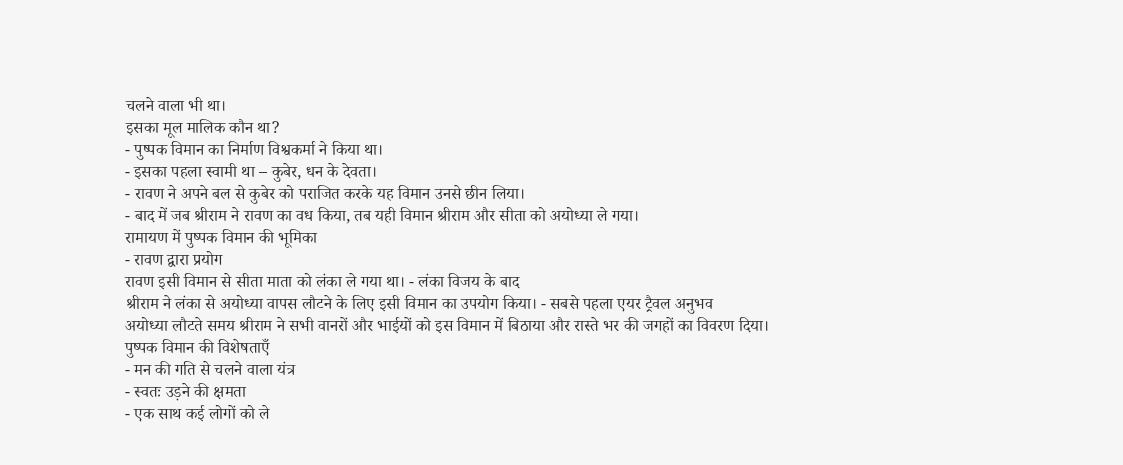चलने वाला भी था।
इसका मूल मालिक कौन था?
- पुष्पक विमान का निर्माण विश्वकर्मा ने किया था।
- इसका पहला स्वामी था – कुबेर, धन के देवता।
- रावण ने अपने बल से कुबेर को पराजित करके यह विमान उनसे छीन लिया।
- बाद में जब श्रीराम ने रावण का वध किया, तब यही विमान श्रीराम और सीता को अयोध्या ले गया।
रामायण में पुष्पक विमान की भूमिका
- रावण द्वारा प्रयोग
रावण इसी विमान से सीता माता को लंका ले गया था। - लंका विजय के बाद
श्रीराम ने लंका से अयोध्या वापस लौटने के लिए इसी विमान का उपयोग किया। - सबसे पहला एयर ट्रैवल अनुभव
अयोध्या लौटते समय श्रीराम ने सभी वानरों और भाईयों को इस विमान में बिठाया और रास्ते भर की जगहों का विवरण दिया।
पुष्पक विमान की विशेषताएँ
- मन की गति से चलने वाला यंत्र
- स्वतः उड़ने की क्षमता
- एक साथ कई लोगों को ले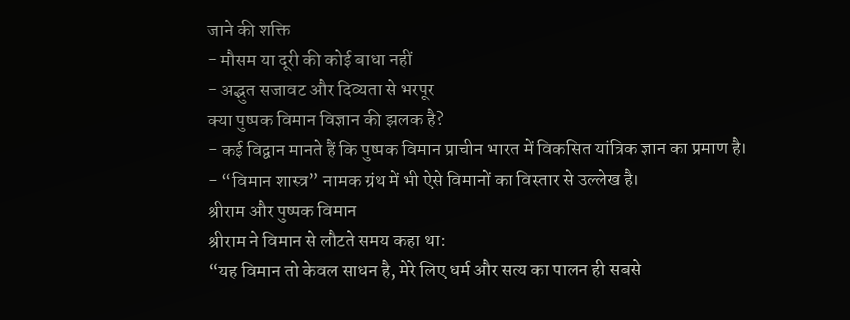जाने की शक्ति
- मौसम या दूरी की कोई बाधा नहीं
- अद्भुत सजावट और दिव्यता से भरपूर
क्या पुष्पक विमान विज्ञान की झलक है?
- कई विद्वान मानते हैं कि पुष्पक विमान प्राचीन भारत में विकसित यांत्रिक ज्ञान का प्रमाण है।
- “विमान शास्त्र” नामक ग्रंथ में भी ऐसे विमानों का विस्तार से उल्लेख है।
श्रीराम और पुष्पक विमान
श्रीराम ने विमान से लौटते समय कहा था:
“यह विमान तो केवल साधन है, मेरे लिए धर्म और सत्य का पालन ही सबसे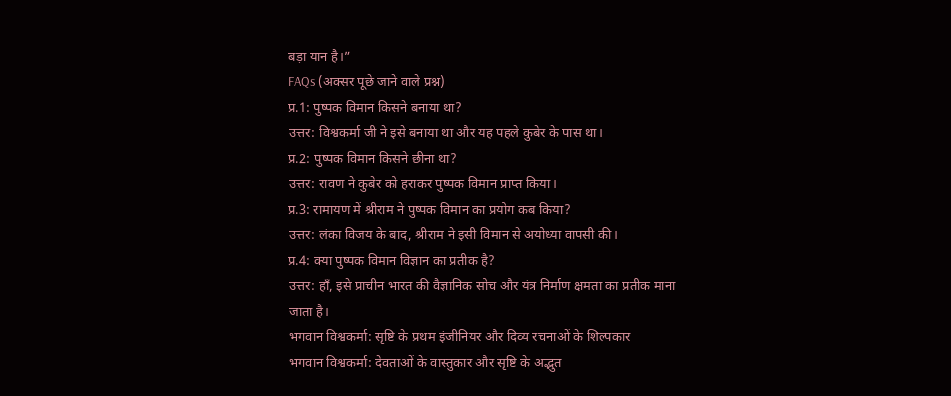बड़ा यान है।”
FAQs (अक्सर पूछे जाने वाले प्रश्न)
प्र.1: पुष्पक विमान किसने बनाया था?
उत्तर: विश्वकर्मा जी ने इसे बनाया था और यह पहले कुबेर के पास था।
प्र.2: पुष्पक विमान किसने छीना था?
उत्तर: रावण ने कुबेर को हराकर पुष्पक विमान प्राप्त किया।
प्र.3: रामायण में श्रीराम ने पुष्पक विमान का प्रयोग कब किया?
उत्तर: लंका विजय के बाद, श्रीराम ने इसी विमान से अयोध्या वापसी की।
प्र.4: क्या पुष्पक विमान विज्ञान का प्रतीक है?
उत्तर: हाँ, इसे प्राचीन भारत की वैज्ञानिक सोच और यंत्र निर्माण क्षमता का प्रतीक माना जाता है।
भगवान विश्वकर्मा: सृष्टि के प्रथम इंजीनियर और दिव्य रचनाओं के शिल्पकार
भगवान विश्वकर्मा: देवताओं के वास्तुकार और सृष्टि के अद्भुत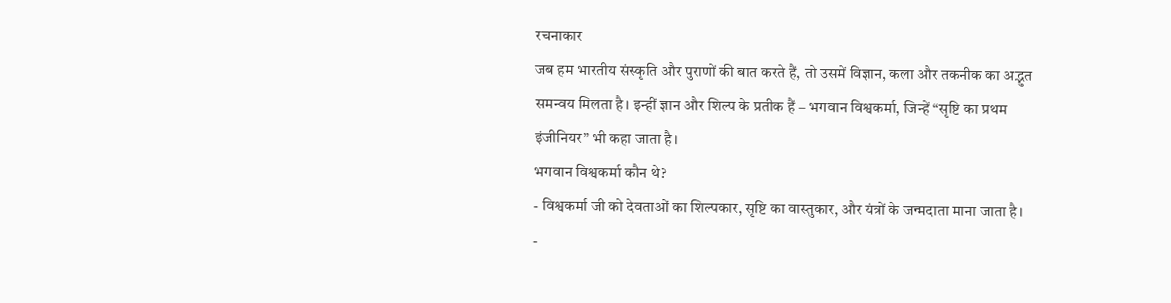रचनाकार
जब हम भारतीय संस्कृति और पुराणों की बात करते हैं, तो उसमें विज्ञान, कला और तकनीक का अद्भुत समन्वय मिलता है। इन्हीं ज्ञान और शिल्प के प्रतीक हैं – भगवान विश्वकर्मा, जिन्हें “सृष्टि का प्रथम इंजीनियर” भी कहा जाता है।
भगवान विश्वकर्मा कौन थे?
- विश्वकर्मा जी को देवताओं का शिल्पकार, सृष्टि का वास्तुकार, और यंत्रों के जन्मदाता माना जाता है।
-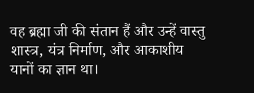वह ब्रह्मा जी की संतान हैं और उन्हें वास्तु शास्त्र, यंत्र निर्माण, और आकाशीय यानों का ज्ञान था।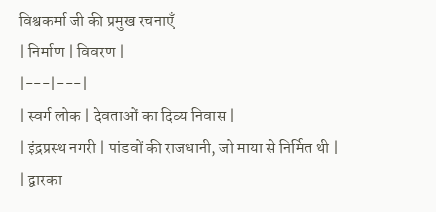विश्वकर्मा जी की प्रमुख रचनाएँ
| निर्माण | विवरण |
|---|---|
| स्वर्ग लोक | देवताओं का दिव्य निवास |
| इंद्रप्रस्थ नगरी | पांडवों की राजधानी, जो माया से निर्मित थी |
| द्वारका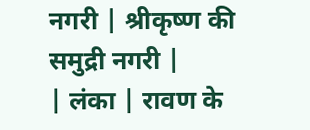नगरी | श्रीकृष्ण की समुद्री नगरी |
| लंका | रावण के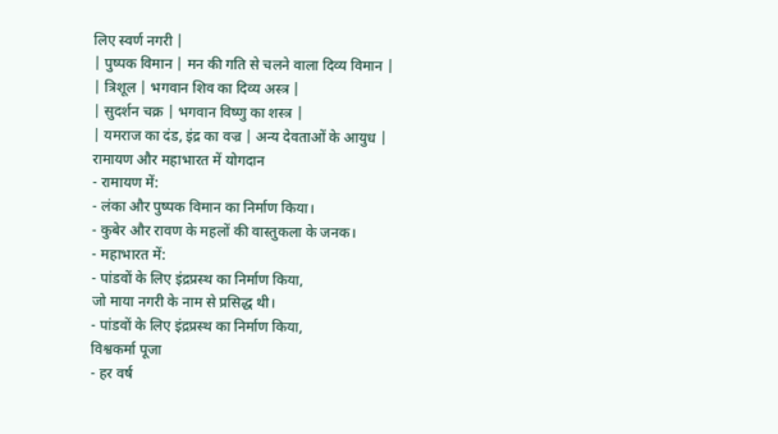लिए स्वर्ण नगरी |
| पुष्पक विमान | मन की गति से चलने वाला दिव्य विमान |
| त्रिशूल | भगवान शिव का दिव्य अस्त्र |
| सुदर्शन चक्र | भगवान विष्णु का शस्त्र |
| यमराज का दंड, इंद्र का वज्र | अन्य देवताओं के आयुध |
रामायण और महाभारत में योगदान
- रामायण में:
- लंका और पुष्पक विमान का निर्माण किया।
- कुबेर और रावण के महलों की वास्तुकला के जनक।
- महाभारत में:
- पांडवों के लिए इंद्रप्रस्थ का निर्माण किया,
जो माया नगरी के नाम से प्रसिद्ध थी।
- पांडवों के लिए इंद्रप्रस्थ का निर्माण किया,
विश्वकर्मा पूजा
- हर वर्ष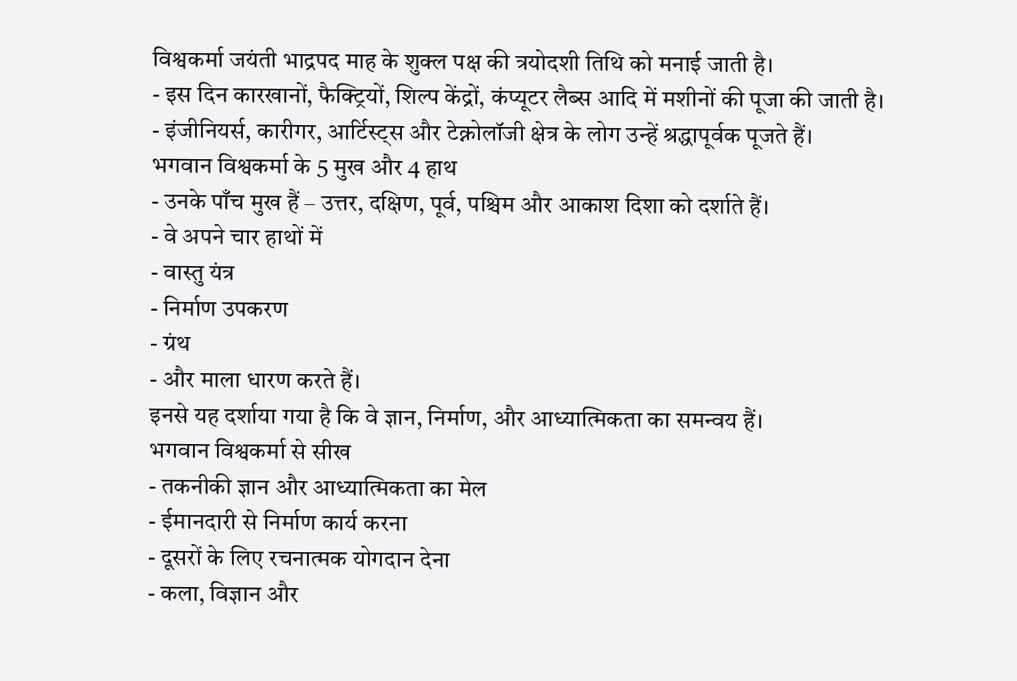विश्वकर्मा जयंती भाद्रपद माह के शुक्ल पक्ष की त्रयोदशी तिथि को मनाई जाती है।
- इस दिन कारखानों, फैक्ट्रियों, शिल्प केंद्रों, कंप्यूटर लैब्स आदि में मशीनों की पूजा की जाती है।
- इंजीनियर्स, कारीगर, आर्टिस्ट्स और टेक्नोलॉजी क्षेत्र के लोग उन्हें श्रद्धापूर्वक पूजते हैं।
भगवान विश्वकर्मा के 5 मुख और 4 हाथ
- उनके पाँच मुख हैं – उत्तर, दक्षिण, पूर्व, पश्चिम और आकाश दिशा को दर्शाते हैं।
- वे अपने चार हाथों में
- वास्तु यंत्र
- निर्माण उपकरण
- ग्रंथ
- और माला धारण करते हैं।
इनसे यह दर्शाया गया है कि वे ज्ञान, निर्माण, और आध्यात्मिकता का समन्वय हैं।
भगवान विश्वकर्मा से सीख
- तकनीकी ज्ञान और आध्यात्मिकता का मेल
- ईमानदारी से निर्माण कार्य करना
- दूसरों के लिए रचनात्मक योगदान देना
- कला, विज्ञान और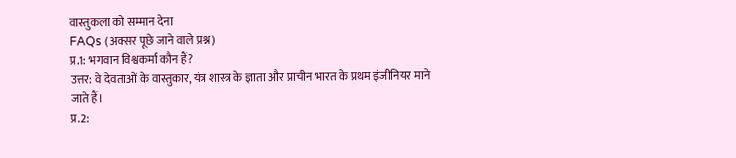वास्तुकला को सम्मान देना
FAQs (अक्सर पूछे जाने वाले प्रश्न)
प्र.1: भगवान विश्वकर्मा कौन हैं?
उत्तर: वे देवताओं के वास्तुकार, यंत्र शास्त्र के ज्ञाता और प्राचीन भारत के प्रथम इंजीनियर माने जाते हैं।
प्र.2: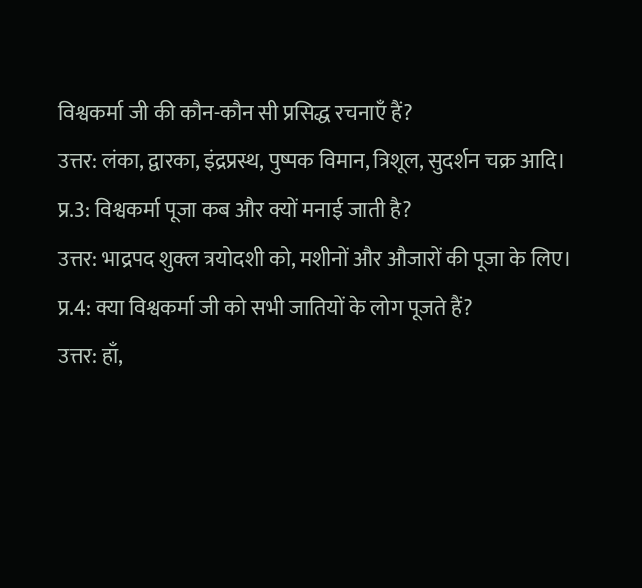विश्वकर्मा जी की कौन-कौन सी प्रसिद्ध रचनाएँ हैं?
उत्तर: लंका, द्वारका, इंद्रप्रस्थ, पुष्पक विमान, त्रिशूल, सुदर्शन चक्र आदि।
प्र.3: विश्वकर्मा पूजा कब और क्यों मनाई जाती है?
उत्तर: भाद्रपद शुक्ल त्रयोदशी को, मशीनों और औजारों की पूजा के लिए।
प्र.4: क्या विश्वकर्मा जी को सभी जातियों के लोग पूजते हैं?
उत्तर: हाँ,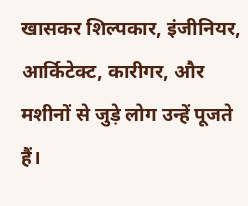खासकर शिल्पकार, इंजीनियर, आर्किटेक्ट, कारीगर, और मशीनों से जुड़े लोग उन्हें पूजते हैं।